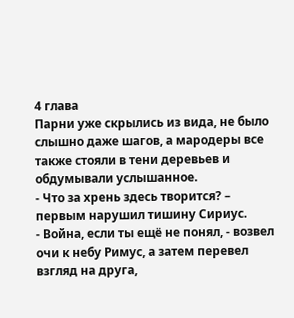4 глава
Парни уже скрылись из вида, не было слышно даже шагов, а мародеры все также стояли в тени деревьев и обдумывали услышанное.
- Что за хрень здесь творится? – первым нарушил тишину Сириус.
- Война, если ты ещё не понял, - возвел очи к небу Римус, а затем перевел взгляд на друга,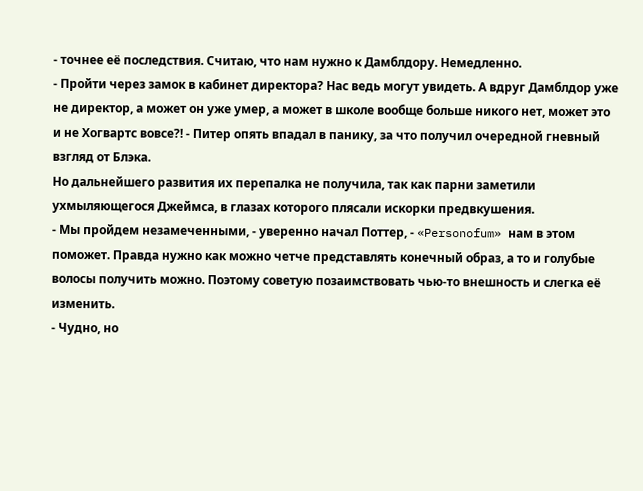- точнее её последствия. Считаю, что нам нужно к Дамблдору. Немедленно.
- Пройти через замок в кабинет директора? Нас ведь могут увидеть. А вдруг Дамблдор уже не директор, а может он уже умер, а может в школе вообще больше никого нет, может это и не Хогвартс вовсе?! - Питер опять впадал в панику, за что получил очередной гневный взгляд от Блэка.
Но дальнейшего развития их перепалка не получила, так как парни заметили ухмыляющегося Джеймса, в глазах которого плясали искорки предвкушения.
- Мы пройдем незамеченными, - уверенно начал Поттер, - «Personofum» нам в этом поможет. Правда нужно как можно четче представлять конечный образ, а то и голубые волосы получить можно. Поэтому советую позаимствовать чью-то внешность и слегка её изменить.
- Чудно, но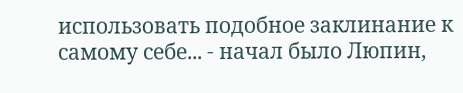использовать подобное заклинание к самому себе... - начал было Люпин,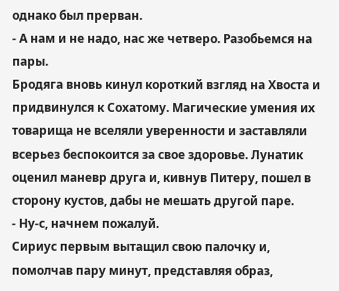однако был прерван.
- А нам и не надо, нас же четверо. Разобьемся на пары.
Бродяга вновь кинул короткий взгляд на Хвоста и придвинулся к Сохатому. Магические умения их товарища не вселяли уверенности и заставляли всерьез беспокоится за свое здоровье. Лунатик оценил маневр друга и, кивнув Питеру, пошел в сторону кустов, дабы не мешать другой паре.
- Ну-с, начнем пожалуй.
Сириус первым вытащил свою палочку и, помолчав пару минут, представляя образ,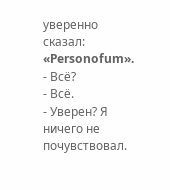уверенно сказал: «Personofum».
- Всё?
- Всё.
- Уверен? Я ничего не почувствовал.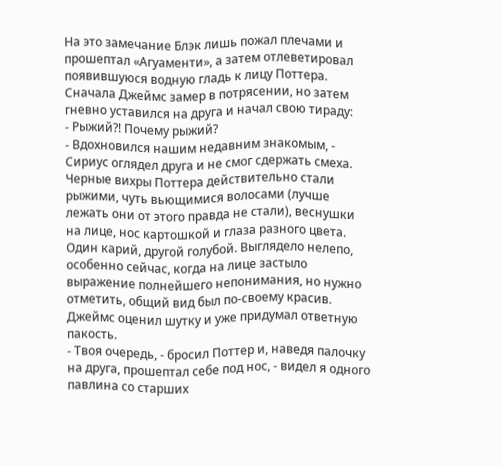На это замечание Блэк лишь пожал плечами и прошептал «Агуаменти», а затем отлеветировал появившуюся водную гладь к лицу Поттера. Сначала Джеймс замер в потрясении, но затем гневно уставился на друга и начал свою тираду:
- Рыжий?! Почему рыжий?
- Вдохновился нашим недавним знакомым, - Сириус оглядел друга и не смог сдержать смеха.
Черные вихры Поттера действительно стали рыжими, чуть вьющимися волосами (лучше лежать они от этого правда не стали), веснушки на лице, нос картошкой и глаза разного цвета. Один карий, другой голубой. Выглядело нелепо, особенно сейчас, когда на лице застыло выражение полнейшего непонимания, но нужно отметить, общий вид был по-своему красив. Джеймс оценил шутку и уже придумал ответную пакость.
- Твоя очередь, - бросил Поттер и, наведя палочку на друга, прошептал себе под нос, - видел я одного павлина со старших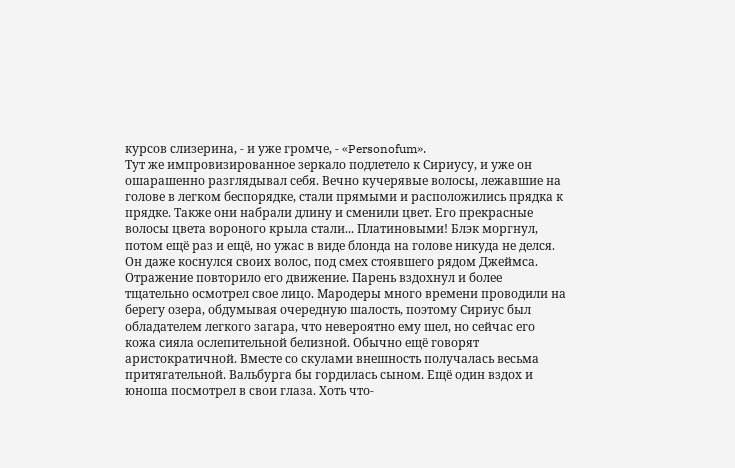курсов слизерина, - и уже громче, - «Personofum».
Тут же импровизированное зеркало подлетело к Сириусу, и уже он ошарашенно разглядывал себя. Вечно кучерявые волосы, лежавшие на голове в легком беспорядке, стали прямыми и расположились прядка к прядке. Также они набрали длину и сменили цвет. Его прекрасные волосы цвета вороного крыла стали... Платиновыми! Блэк моргнул, потом ещё раз и ещё, но ужас в виде блонда на голове никуда не делся. Он даже коснулся своих волос, под смех стоявшего рядом Джеймса. Отражение повторило его движение. Парень вздохнул и более тщательно осмотрел свое лицо. Мародеры много времени проводили на берегу озера, обдумывая очередную шалость, поэтому Сириус был обладателем легкого загара, что невероятно ему шел, но сейчас его кожа сияла ослепительной белизной. Обычно ещё говорят аристократичной. Вместе со скулами внешность получалась весьма притягательной. Вальбурга бы гордилась сыном. Ещё один вздох и юноша посмотрел в свои глаза. Хоть что-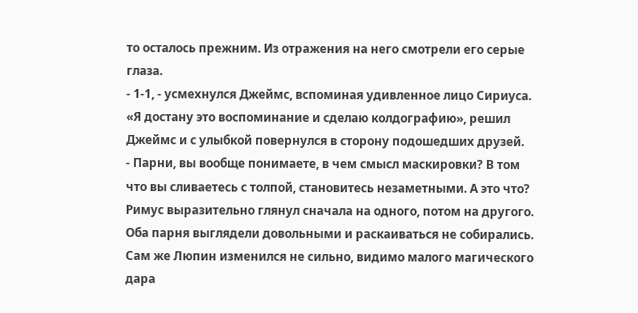то осталось прежним. Из отражения на него смотрели его серые глаза.
- 1-1, - усмехнулся Джеймс, вспоминая удивленное лицо Сириуса.
«Я достану это воспоминание и сделаю колдографию», решил Джеймс и с улыбкой повернулся в сторону подошедших друзей.
- Парни, вы вообще понимаете, в чем смысл маскировки? В том что вы сливаетесь с толпой, становитесь незаметными. А это что?
Римус выразительно глянул сначала на одного, потом на другого. Оба парня выглядели довольными и раскаиваться не собирались. Сам же Люпин изменился не сильно, видимо малого магического дара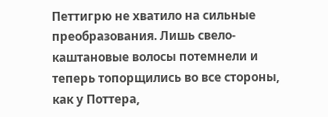Петтигрю не хватило на сильные преобразования. Лишь свело-каштановые волосы потемнели и теперь топорщились во все стороны, как у Поттера,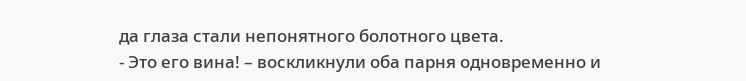да глаза стали непонятного болотного цвета.
- Это его вина! – воскликнули оба парня одновременно и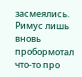засмеялись.
Римус лишь вновь пробормотал что-то про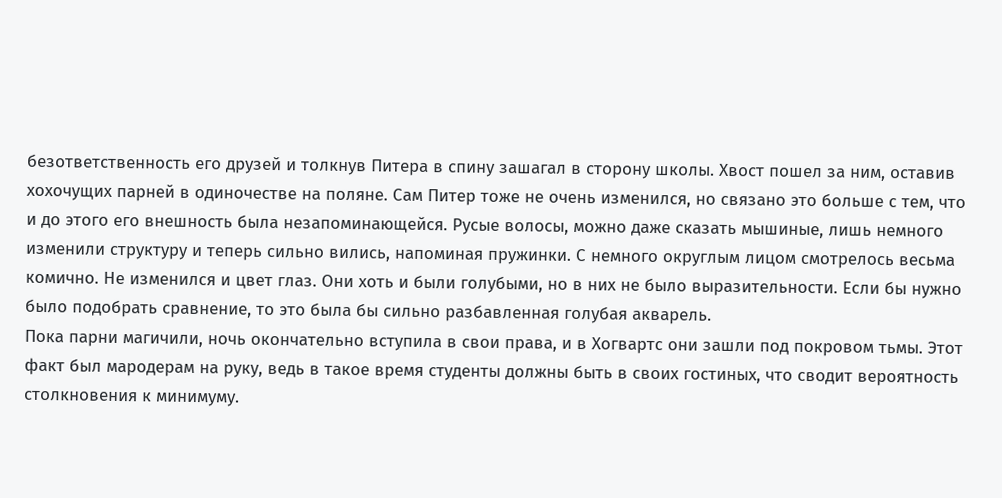безответственность его друзей и толкнув Питера в спину зашагал в сторону школы. Хвост пошел за ним, оставив хохочущих парней в одиночестве на поляне. Сам Питер тоже не очень изменился, но связано это больше с тем, что и до этого его внешность была незапоминающейся. Русые волосы, можно даже сказать мышиные, лишь немного изменили структуру и теперь сильно вились, напоминая пружинки. С немного округлым лицом смотрелось весьма комично. Не изменился и цвет глаз. Они хоть и были голубыми, но в них не было выразительности. Если бы нужно было подобрать сравнение, то это была бы сильно разбавленная голубая акварель.
Пока парни магичили, ночь окончательно вступила в свои права, и в Хогвартс они зашли под покровом тьмы. Этот факт был мародерам на руку, ведь в такое время студенты должны быть в своих гостиных, что сводит вероятность столкновения к минимуму.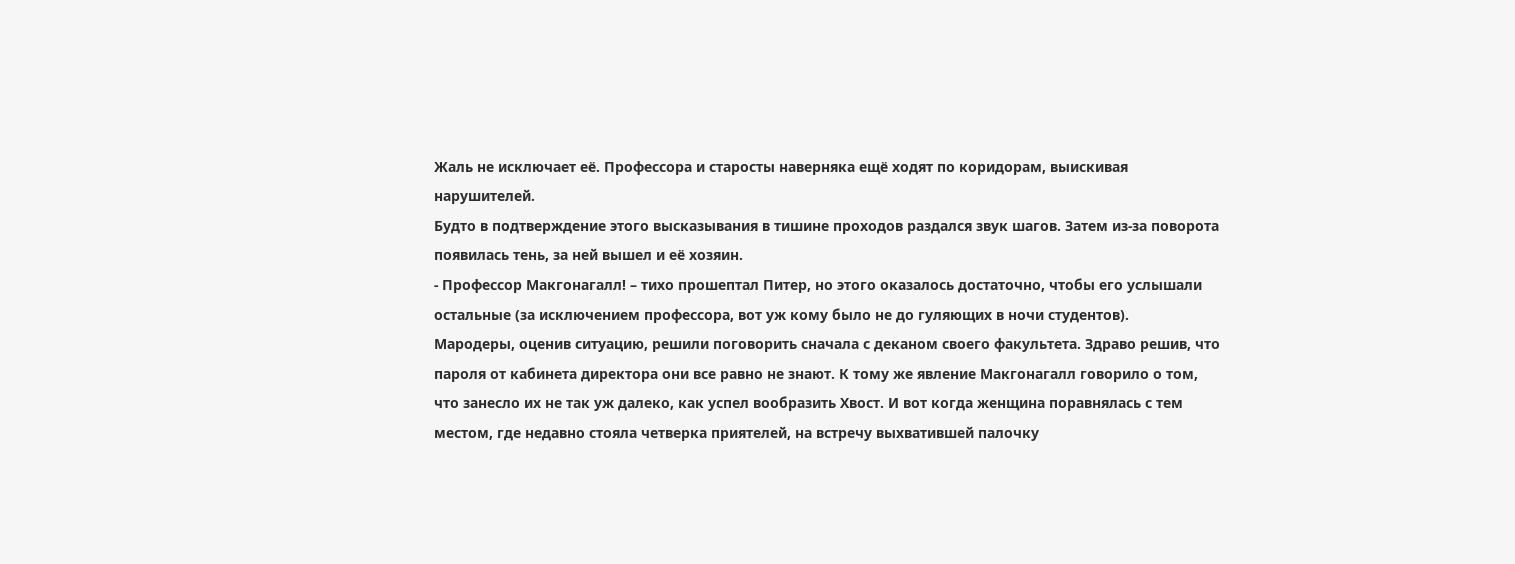Жаль не исключает её. Профессора и старосты наверняка ещё ходят по коридорам, выискивая нарушителей.
Будто в подтверждение этого высказывания в тишине проходов раздался звук шагов. Затем из-за поворота появилась тень, за ней вышел и её хозяин.
- Профессор Макгонагалл! – тихо прошептал Питер, но этого оказалось достаточно, чтобы его услышали остальные (за исключением профессора, вот уж кому было не до гуляющих в ночи студентов).
Мародеры, оценив ситуацию, решили поговорить сначала с деканом своего факультета. Здраво решив, что пароля от кабинета директора они все равно не знают. К тому же явление Макгонагалл говорило о том, что занесло их не так уж далеко, как успел вообразить Хвост. И вот когда женщина поравнялась с тем местом, где недавно стояла четверка приятелей, на встречу выхватившей палочку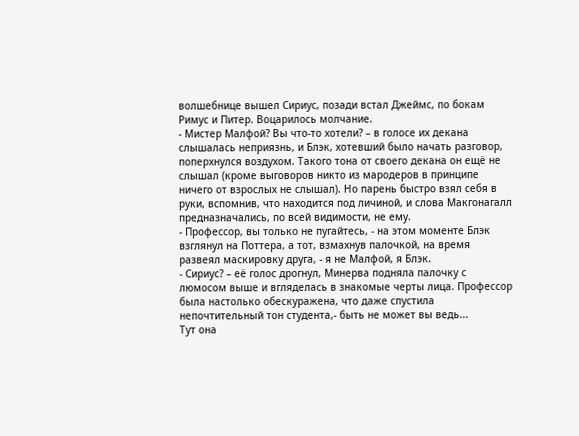волшебнице вышел Сириус, позади встал Джеймс, по бокам Римус и Питер. Воцарилось молчание.
- Мистер Малфой? Вы что-то хотели? – в голосе их декана слышалась неприязнь, и Блэк, хотевший было начать разговор, поперхнулся воздухом. Такого тона от своего декана он ещё не слышал (кроме выговоров никто из мародеров в принципе ничего от взрослых не слышал). Но парень быстро взял себя в руки, вспомнив, что находится под личиной, и слова Макгонагалл предназначались, по всей видимости, не ему.
- Профессор, вы только не пугайтесь, - на этом моменте Блэк взглянул на Поттера, а тот, взмахнув палочкой, на время развеял маскировку друга, - я не Малфой, я Блэк.
- Сириус? – её голос дрогнул, Минерва подняла палочку с люмосом выше и вгляделась в знакомые черты лица. Профессор была настолько обескуражена, что даже спустила непочтительный тон студента,- быть не может вы ведь...
Тут она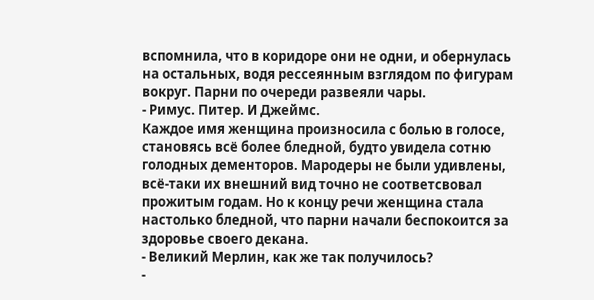вспомнила, что в коридоре они не одни, и обернулась на остальных, водя рессеянным взглядом по фигурам вокруг. Парни по очереди развеяли чары.
- Римус. Питер. И Джеймс.
Каждое имя женщина произносила с болью в голосе, становясь всё более бледной, будто увидела сотню голодных дементоров. Мародеры не были удивлены, всё-таки их внешний вид точно не соответсвовал прожитым годам. Но к концу речи женщина стала настолько бледной, что парни начали беспокоится за здоровье своего декана.
- Великий Мерлин, как же так получилось?
-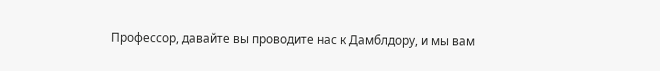Профессор, давайте вы проводите нас к Дамблдору, и мы вам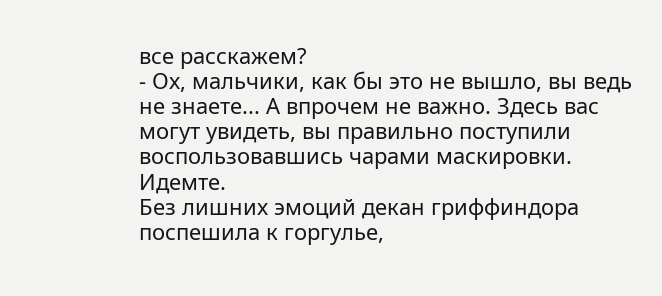все расскажем?
- Ох, мальчики, как бы это не вышло, вы ведь не знаете... А впрочем не важно. Здесь вас могут увидеть, вы правильно поступили воспользовавшись чарами маскировки. Идемте.
Без лишних эмоций декан гриффиндора поспешила к горгулье,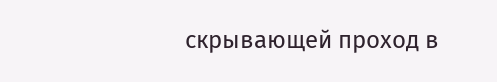скрывающей проход в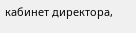кабинет директора,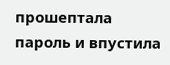прошептала пароль и впустила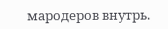мародеров внутрь.